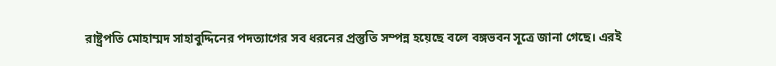রাষ্ট্রপতি মোহাম্মদ সাহাবুদ্দিনের পদত্যাগের সব ধরনের প্রস্তুতি সম্পন্ন হয়েছে বলে বঙ্গভবন সূত্রে জানা গেছে। এরই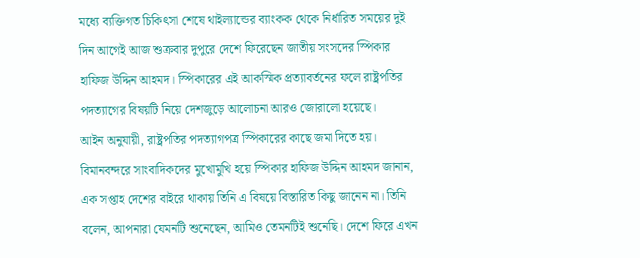মধ্যে ব্যক্তিগত চিকিৎসা শেষে থাইল্যান্ডের ব্যাংকক থেকে নির্ধারিত সময়ের দুই দিন আগেই আজ শুক্রবার দুপুরে দেশে ফিরেছেন জাতীয় সংসদের স্পিকার হাফিজ উদ্দিন আহমদ। স্পিকারের এই আকস্মিক প্রত্যাবর্তনের ফলে রাষ্ট্রপতির পদত্যাগের বিষয়টি নিয়ে দেশজুড়ে আলোচনা আরও জোরালো হয়েছে।
আইন অনুযায়ী, রাষ্ট্রপতির পদত্যাগপত্র স্পিকারের কাছে জমা দিতে হয়। বিমানবন্দরে সাংবাদিকদের মুখোমুখি হয়ে স্পিকার হাফিজ উদ্দিন আহমদ জানান, এক সপ্তাহ দেশের বাইরে থাকায় তিনি এ বিষয়ে বিস্তারিত কিছু জানেন না। তিনি বলেন, আপনারা যেমনটি শুনেছেন, আমিও তেমনটিই শুনেছি। দেশে ফিরে এখন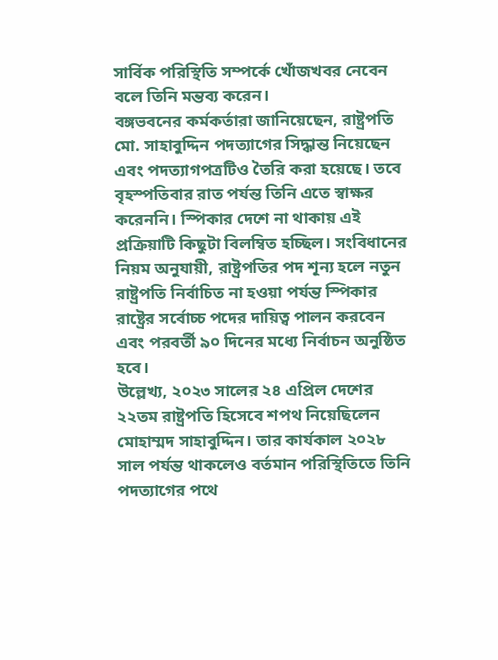সার্বিক পরিস্থিতি সম্পর্কে খোঁজখবর নেবেন বলে তিনি মন্তব্য করেন।
বঙ্গভবনের কর্মকর্তারা জানিয়েছেন, রাষ্ট্রপতি মো. সাহাবুদ্দিন পদত্যাগের সিদ্ধান্ত নিয়েছেন এবং পদত্যাগপত্রটিও তৈরি করা হয়েছে। তবে বৃহস্পতিবার রাত পর্যন্ত তিনি এতে স্বাক্ষর করেননি। স্পিকার দেশে না থাকায় এই প্রক্রিয়াটি কিছুটা বিলম্বিত হচ্ছিল। সংবিধানের নিয়ম অনুযায়ী, রাষ্ট্রপতির পদ শূন্য হলে নতুন রাষ্ট্রপতি নির্বাচিত না হওয়া পর্যন্ত স্পিকার রাষ্ট্রের সর্বোচ্চ পদের দায়িত্ব পালন করবেন এবং পরবর্তী ৯০ দিনের মধ্যে নির্বাচন অনুষ্ঠিত হবে।
উল্লেখ্য, ২০২৩ সালের ২৪ এপ্রিল দেশের ২২তম রাষ্ট্রপতি হিসেবে শপথ নিয়েছিলেন মোহাম্মদ সাহাবুদ্দিন। তার কার্যকাল ২০২৮ সাল পর্যন্ত থাকলেও বর্তমান পরিস্থিতিতে তিনি পদত্যাগের পথে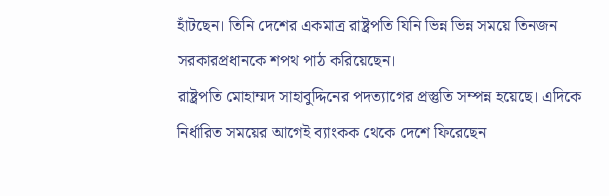হাঁটছেন। তিনি দেশের একমাত্র রাষ্ট্রপতি যিনি ভিন্ন ভিন্ন সময়ে তিনজন সরকারপ্রধানকে শপথ পাঠ করিয়েছেন।
রাষ্ট্রপতি মোহাম্মদ সাহাবুদ্দিনের পদত্যাগের প্রস্তুতি সম্পন্ন হয়েছে। এদিকে নির্ধারিত সময়ের আগেই ব্যাংকক থেকে দেশে ফিরেছেন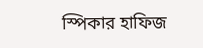স্পিকার হাফিজ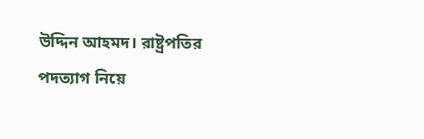উদ্দিন আহমদ। রাষ্ট্রপতির পদত্যাগ নিয়ে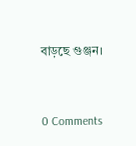বাড়ছে গুঞ্জন।


0 Comments